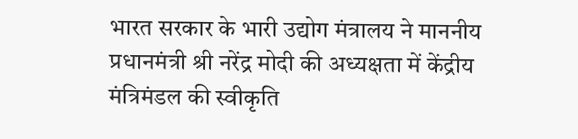भारत सरकार के भारी उद्योग मंत्रालय ने माननीय प्रधानमंत्री श्री नरेंद्र मोदी की अध्यक्षता में केंद्रीय मंत्रिमंडल की स्वीकृति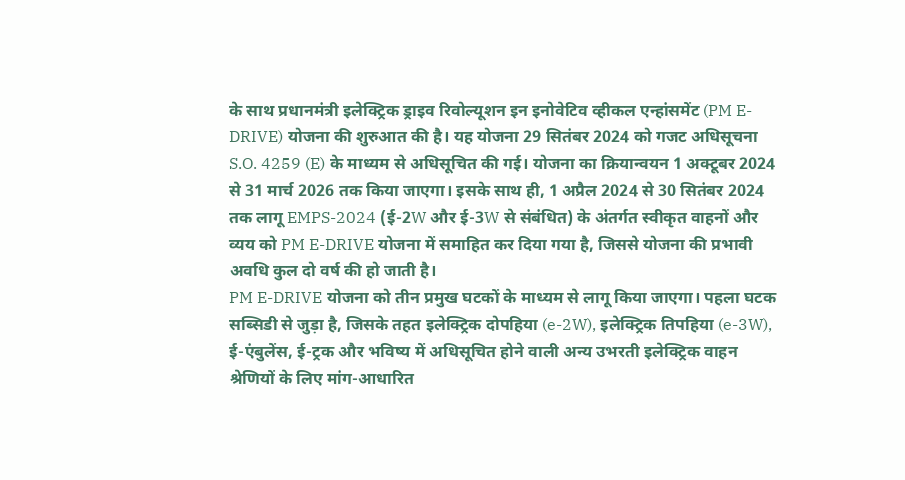के साथ प्रधानमंत्री इलेक्ट्रिक ड्राइव रिवोल्यूशन इन इनोवेटिव व्हीकल एन्हांसमेंट (PM E-DRIVE) योजना की शुरुआत की है। यह योजना 29 सितंबर 2024 को गजट अधिसूचना S.O. 4259 (E) के माध्यम से अधिसूचित की गई। योजना का क्रियान्वयन 1 अक्टूबर 2024 से 31 मार्च 2026 तक किया जाएगा। इसके साथ ही, 1 अप्रैल 2024 से 30 सितंबर 2024 तक लागू EMPS-2024 (ई-2W और ई-3W से संबंधित) के अंतर्गत स्वीकृत वाहनों और व्यय को PM E-DRIVE योजना में समाहित कर दिया गया है, जिससे योजना की प्रभावी अवधि कुल दो वर्ष की हो जाती है।
PM E-DRIVE योजना को तीन प्रमुख घटकों के माध्यम से लागू किया जाएगा। पहला घटक सब्सिडी से जुड़ा है, जिसके तहत इलेक्ट्रिक दोपहिया (e-2W), इलेक्ट्रिक तिपहिया (e-3W), ई-एंबुलेंस, ई-ट्रक और भविष्य में अधिसूचित होने वाली अन्य उभरती इलेक्ट्रिक वाहन श्रेणियों के लिए मांग-आधारित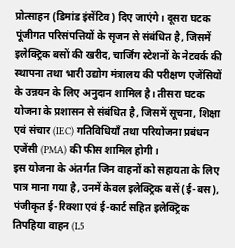प्रोत्साहन (डिमांड इंसेंटिव) दिए जाएंगे। दूसरा घटक पूंजीगत परिसंपत्तियों के सृजन से संबंधित है, जिसमें इलेक्ट्रिक बसों की खरीद, चार्जिंग स्टेशनों के नेटवर्क की स्थापना तथा भारी उद्योग मंत्रालय की परीक्षण एजेंसियों के उन्नयन के लिए अनुदान शामिल है। तीसरा घटक योजना के प्रशासन से संबंधित है, जिसमें सूचना, शिक्षा एवं संचार (IEC) गतिविधियाँ तथा परियोजना प्रबंधन एजेंसी (PMA) की फीस शामिल होगी।
इस योजना के अंतर्गत जिन वाहनों को सहायता के लिए पात्र माना गया है, उनमें केवल इलेक्ट्रिक बसें (ई-बस), पंजीकृत ई-रिक्शा एवं ई-कार्ट सहित इलेक्ट्रिक तिपहिया वाहन (L5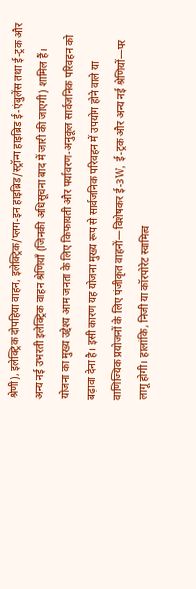श्रेणी), इलेक्ट्रिक दोपहिया वाहन, इलेक्ट्रिक/प्लग-इन हाइब्रिड/स्ट्रॉन्ग हाइब्रिड ई-एंबुलेंस तथा ई-ट्रक और अन्य नई उभरती इलेक्ट्रिक वाहन श्रेणियाँ (जिनकी अधिसूचना बाद में जारी की जाएगी) शामिल हैं।
योजना का मुख्य उद्देश्य आम जनता के लिए किफायती और पर्यावरण-अनुकूल सार्वजनिक परिवहन को बढ़ावा देना है। इसी कारण यह योजना मुख्य रूप से सार्वजनिक परिवहन में उपयोग होने वाले या वाणिज्यिक प्रयोजनों के लिए पंजीकृत वाहनों—विशेषकर ई-3W, ई-ट्रक और अन्य नई श्रेणियों—पर लागू होगी। हालांकि, निजी या कॉरपोरेट स्वामित्व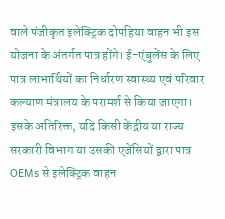वाले पंजीकृत इलेक्ट्रिक दोपहिया वाहन भी इस योजना के अंतर्गत पात्र होंगे। ई-एंबुलेंस के लिए पात्र लाभार्थियों का निर्धारण स्वास्थ्य एवं परिवार कल्याण मंत्रालय के परामर्श से किया जाएगा। इसके अतिरिक्त, यदि किसी केंद्रीय या राज्य सरकारी विभाग या उसकी एजेंसियों द्वारा पात्र OEMs से इलेक्ट्रिक वाहन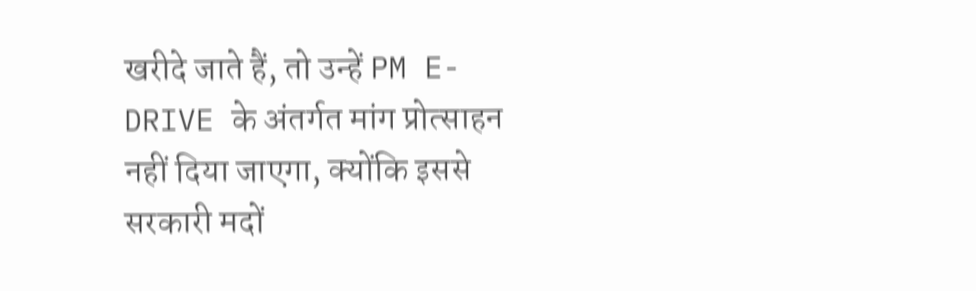खरीदे जाते हैं, तो उन्हें PM E-DRIVE के अंतर्गत मांग प्रोत्साहन नहीं दिया जाएगा, क्योंकि इससे सरकारी मदों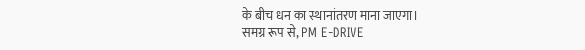के बीच धन का स्थानांतरण माना जाएगा।
समग्र रूप से, PM E-DRIVE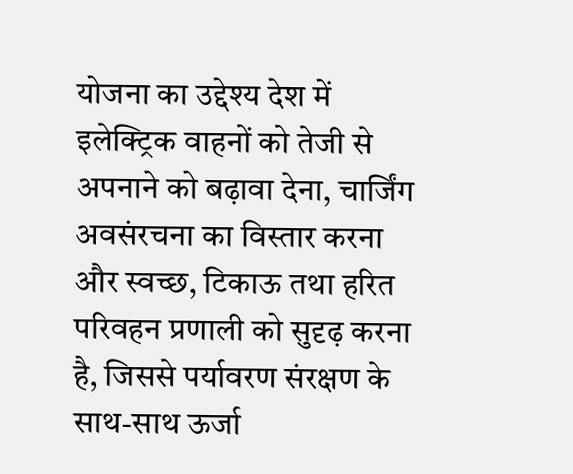योजना का उद्देश्य देश में इलेक्ट्रिक वाहनों को तेजी से अपनाने को बढ़ावा देना, चार्जिंग अवसंरचना का विस्तार करना और स्वच्छ, टिकाऊ तथा हरित परिवहन प्रणाली को सुदृढ़ करना है, जिससे पर्यावरण संरक्षण के साथ-साथ ऊर्जा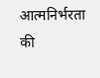आत्मनिर्भरता की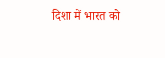दिशा में भारत को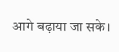आगे बढ़ाया जा सके।